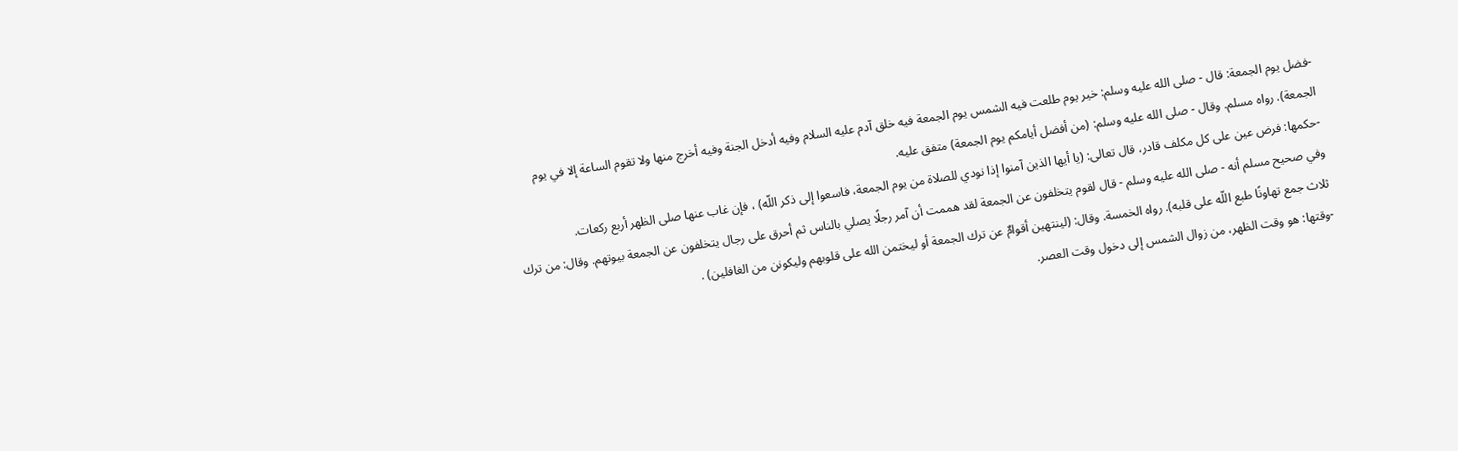-فضل يوم الجمعة: قال - صلى الله عليه وسلم: خير يوم طلعت فيه الشمس يوم الجمعة فيه خلق آدم عليه السلام وفيه أدخل الجنة وفيه أخرج منها ولا تقوم الساعة إلا في يوم الجمعة). رواه مسلم. وقال - صلى الله عليه وسلم: (من أفضل أيامكم يوم الجمعة) متفق عليه.
-حكمها: فرض عين على كل مكلف قادر، قال تعالى: (يا أيها الذين آمنوا إذا نودي للصلاة من يوم الجمعة، فاسعوا إلى ذكر اللّه) ، فإن غاب عنها صلى الظهر أربع ركعات.
وفي صحيح مسلم أنه - صلى الله عليه وسلم - قال لقوم يتخلفون عن الجمعة لقد هممت أن آمر رجلًا يصلي بالناس ثم أحرق على رجال يتخلفون عن الجمعة بيوتهم. وقال: من ترك ثلاث جمع تهاونًا طبع اللّه على قلبه). رواه الخمسة. وقال: (لينتهين أقوامٌ عن ترك الجمعة أو ليختمن الله على قلوبهم وليكونن من الغافلين) .
-وقتها: هو وقت الظهر، من زوال الشمس إلى دخول وقت العصر.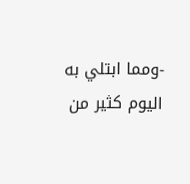-ومما ابتلي به اليوم كثير من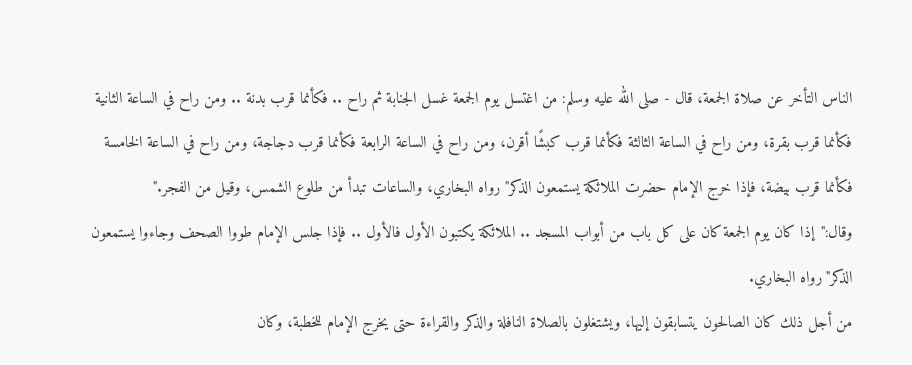الناس التأخر عن صلاة الجمعة، قال - صلى الله عليه وسلم: من اغتسل يوم الجمعة غسل الجنابة ثم راح .. فكأنما قرب بدنة .. ومن راح في الساعة الثانية فكأنما قرب بقرة، ومن راح في الساعة الثالثة فكأنما قرب كبشًا أقرن، ومن راح في الساعة الرابعة فكأنما قرب دجاجة، ومن راح في الساعة الخامسة فكأنما قرب بيضة، فإذا خرج الإمام حضرت الملائكة يستمعون الذكر"رواه البخاري، والساعات تبدأ من طلوع الشمس، وقيل من الفجر."
وقال:"إذا كان يوم الجمعة كان على كل باب من أبواب المسجد .. الملائكة يكتبون الأول فالأول .. فإذا جلس الإمام طووا الصحف وجاءوا يستمعون الذكر"رواه البخاري.
من أجل ذلك كان الصالحون يتسابقون إليها، ويشتغلون بالصلاة النافلة والذكر والقراءة حتى يخرج الإمام للخطبة، وكان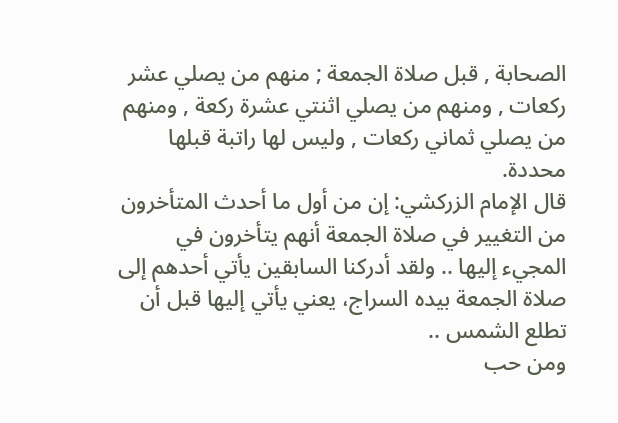الصحابة , قبل صلاة الجمعة ; منهم من يصلي عشر ركعات , ومنهم من يصلي اثنتي عشرة ركعة , ومنهم من يصلي ثماني ركعات , وليس لها راتبة قبلها محددة.
قال الإمام الزركشي: إن من أول ما أحدث المتأخرون من التغيير في صلاة الجمعة أنهم يتأخرون في المجيء إليها .. ولقد أدركنا السابقين يأتي أحدهم إلى صلاة الجمعة بيده السراج، يعني يأتي إليها قبل أن تطلع الشمس ..
ومن حب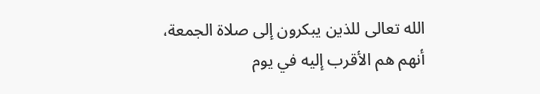الله تعالى للذين يبكرون إلى صلاة الجمعة، أنهم هم الأقرب إليه في يوم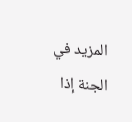المزيد في الجنة إذا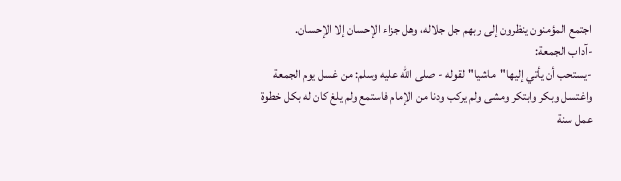اجتمع المؤمنون ينظرون إلى ربهم جل جلاله، وهل جزاء الإحسان إلا الإحسان.
-آداب الجمعة:
-يستحب أن يأتي إليها"ماشيا"لقوله - صلى الله عليه وسلم: من غسل يوم الجمعة واغتسل وبكر وابتكر ومشى ولم يركب ودنا من الإمام فاستمع ولم يلغ كان له بكل خطوة عمل سنة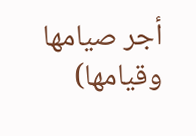أجر صيامها وقيامها)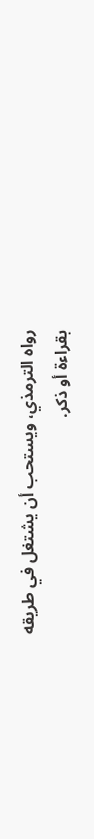رواه الترمذي، ويستحب أن يشتغل في طريقه بقراءة أو ذكر.